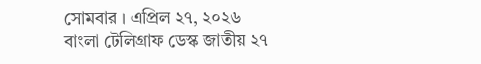সোমবার । এপ্রিল ২৭, ২০২৬
বাংলা টেলিগ্রাফ ডেস্ক জাতীয় ২৭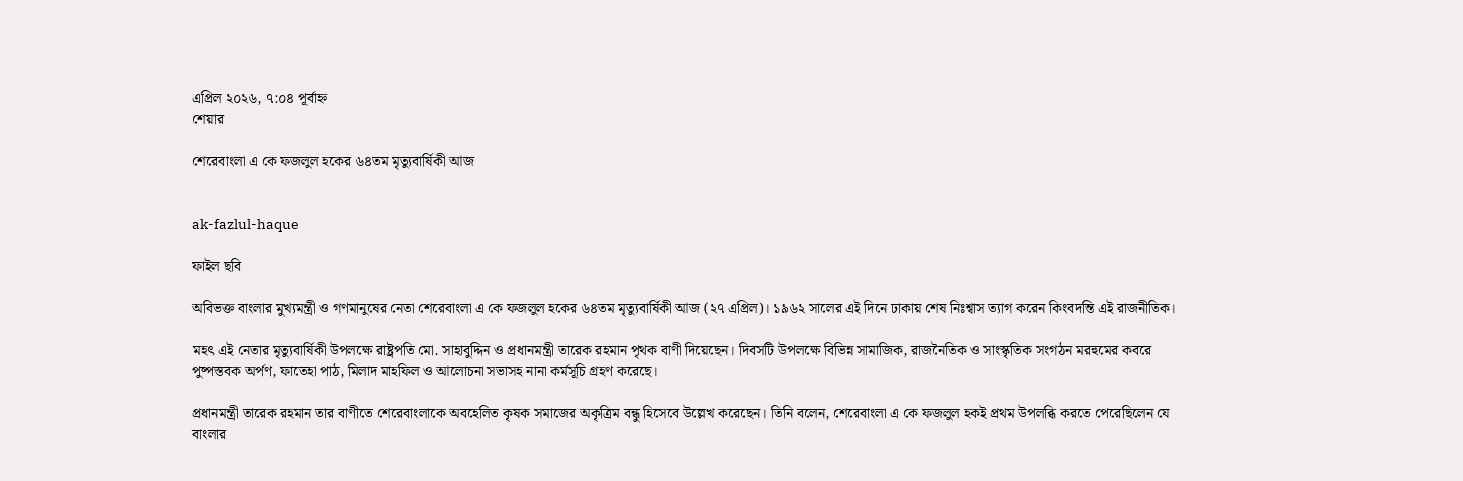এপ্রিল ২০২৬, ৭:০৪ পূর্বাহ্ন
শেয়ার

শেরেবাংলা এ কে ফজলুল হকের ৬৪তম মৃত্যুবার্ষিকী আজ


ak-fazlul-haque

ফাইল ছবি

অবিভক্ত বাংলার মুখ্যমন্ত্রী ও গণমানুষের নেতা শেরেবাংলা এ কে ফজলুল হকের ৬৪তম মৃত্যুবার্ষিকী আজ (২৭ এপ্রিল)। ১৯৬২ সালের এই দিনে ঢাকায় শেষ নিঃশ্বাস ত্যাগ করেন কিংবদন্তি এই রাজনীতিক।

মহৎ এই নেতার মৃত্যুবার্ষিকী উপলক্ষে রাষ্ট্রপতি মো. সাহাবুদ্দিন ও প্রধানমন্ত্রী তারেক রহমান পৃথক বাণী দিয়েছেন। দিবসটি উপলক্ষে বিভিন্ন সামাজিক, রাজনৈতিক ও সাংস্কৃতিক সংগঠন মরহুমের কবরে পুষ্পস্তবক অর্পণ, ফাতেহা পাঠ, মিলাদ মাহফিল ও আলোচনা সভাসহ নানা কর্মসূচি গ্রহণ করেছে।

প্রধানমন্ত্রী তারেক রহমান তার বাণীতে শেরেবাংলাকে অবহেলিত কৃষক সমাজের অকৃত্রিম বন্ধু হিসেবে উল্লেখ করেছেন। তিনি বলেন, শেরেবাংলা এ কে ফজলুল হকই প্রথম উপলব্ধি করতে পেরেছিলেন যে বাংলার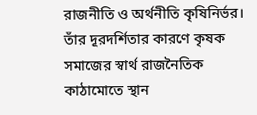রাজনীতি ও অর্থনীতি কৃষিনির্ভর। তাঁর দূরদর্শিতার কারণে কৃষক সমাজের স্বার্থ রাজনৈতিক কাঠামোতে স্থান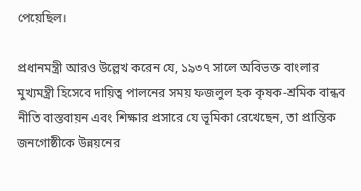পেয়েছিল।

প্রধানমন্ত্রী আরও উল্লেখ করেন যে, ১৯৩৭ সালে অবিভক্ত বাংলার মুখ্যমন্ত্রী হিসেবে দায়িত্ব পালনের সময় ফজলুল হক কৃষক-শ্রমিক বান্ধব নীতি বাস্তবায়ন এবং শিক্ষার প্রসারে যে ভূমিকা রেখেছেন, তা প্রান্তিক জনগোষ্ঠীকে উন্নয়নের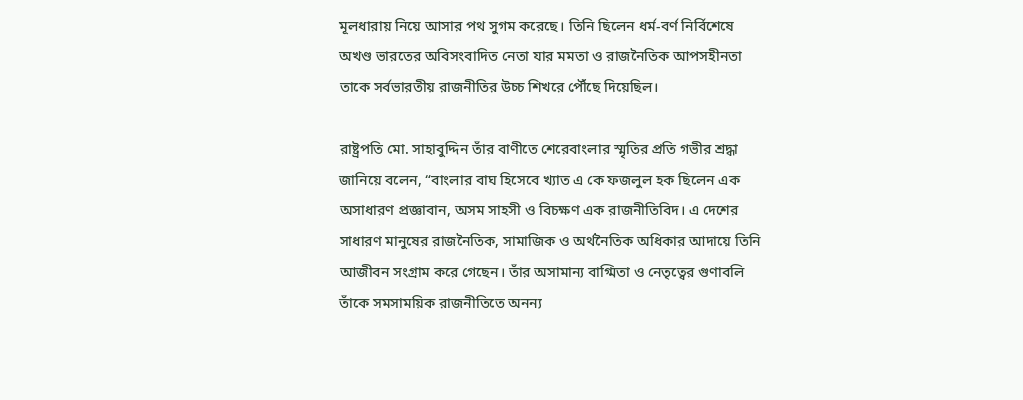মূলধারায় নিয়ে আসার পথ সুগম করেছে। তিনি ছিলেন ধর্ম-বর্ণ নির্বিশেষে অখণ্ড ভারতের অবিসংবাদিত নেতা যার মমতা ও রাজনৈতিক আপসহীনতা তাকে সর্বভারতীয় রাজনীতির উচ্চ শিখরে পৌঁছে দিয়েছিল।

রাষ্ট্রপতি মো. সাহাবুদ্দিন তাঁর বাণীতে শেরেবাংলার স্মৃতির প্রতি গভীর শ্রদ্ধা জানিয়ে বলেন, “বাংলার বাঘ হিসেবে খ্যাত এ কে ফজলুল হক ছিলেন এক অসাধারণ প্রজ্ঞাবান, অসম সাহসী ও বিচক্ষণ এক রাজনীতিবিদ। এ দেশের সাধারণ মানুষের রাজনৈতিক, সামাজিক ও অর্থনৈতিক অধিকার আদায়ে তিনি আজীবন সংগ্রাম করে গেছেন। তাঁর অসামান্য বাগ্মিতা ও নেতৃত্বের গুণাবলি তাঁকে সমসাময়িক রাজনীতিতে অনন্য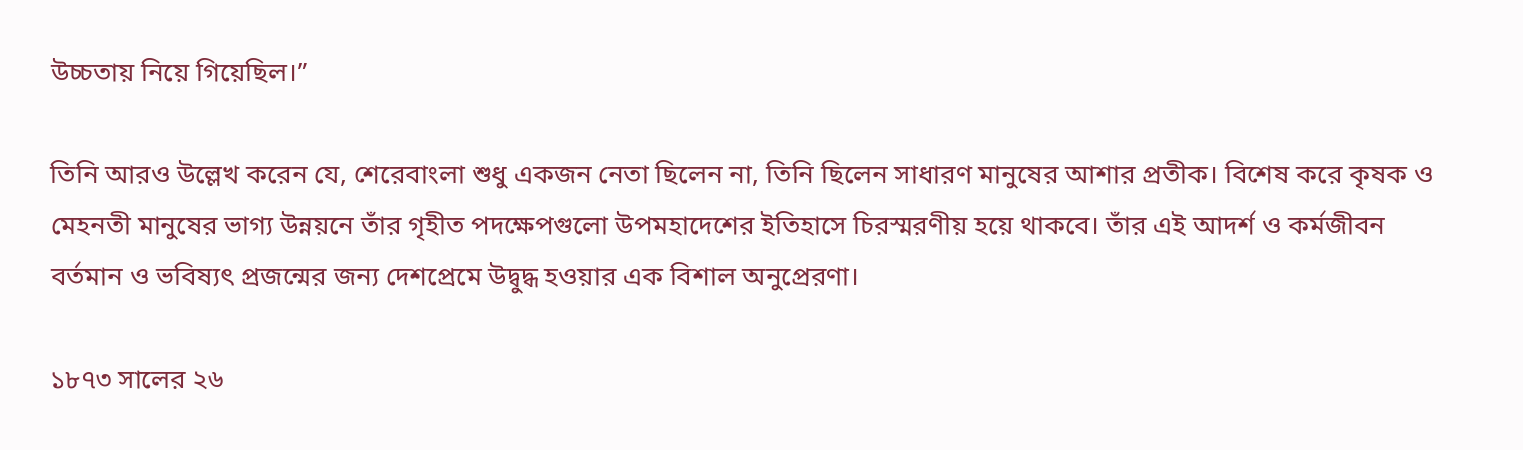উচ্চতায় নিয়ে গিয়েছিল।”

তিনি আরও উল্লেখ করেন যে, শেরেবাংলা শুধু একজন নেতা ছিলেন না, তিনি ছিলেন সাধারণ মানুষের আশার প্রতীক। বিশেষ করে কৃষক ও মেহনতী মানুষের ভাগ্য উন্নয়নে তাঁর গৃহীত পদক্ষেপগুলো উপমহাদেশের ইতিহাসে চিরস্মরণীয় হয়ে থাকবে। তাঁর এই আদর্শ ও কর্মজীবন বর্তমান ও ভবিষ্যৎ প্রজন্মের জন্য দেশপ্রেমে উদ্বুদ্ধ হওয়ার এক বিশাল অনুপ্রেরণা।

১৮৭৩ সালের ২৬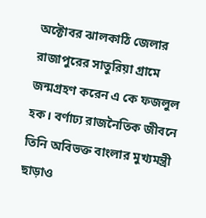অক্টোবর ঝালকাঠি জেলার রাজাপুরের সাতুরিয়া গ্রামে জন্মগ্রহণ করেন এ কে ফজলুল হক। বর্ণাঢ্য রাজনৈতিক জীবনে তিনি অবিভক্ত বাংলার মুখ্যমন্ত্রী ছাড়াও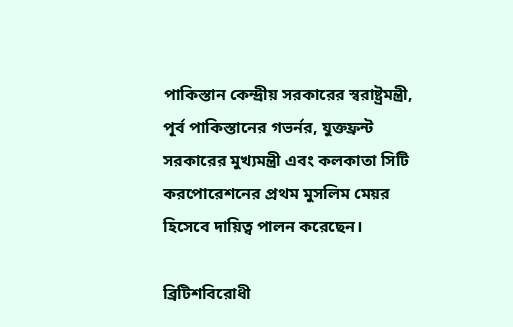পাকিস্তান কেন্দ্রীয় সরকারের স্বরাষ্ট্রমন্ত্রী, পূর্ব পাকিস্তানের গভর্নর, যুক্তফ্রন্ট সরকারের মুখ্যমন্ত্রী এবং কলকাতা সিটি করপোরেশনের প্রথম মুসলিম মেয়র হিসেবে দায়িত্ব পালন করেছেন।

ব্রিটিশবিরোধী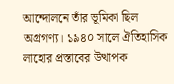আন্দোলনে তাঁর ভূমিকা ছিল অগ্রগণ্য। ১৯৪০ সালে ঐতিহাসিক লাহোর প্রস্তাবের উত্থাপক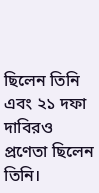ছিলেন তিনি এবং ২১ দফা দাবিরও প্রণেতা ছিলেন তিনি।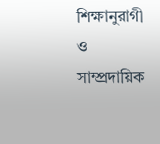শিক্ষানুরাগী ও সাম্প্রদায়িক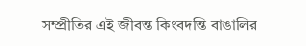সম্প্রীতির এই জীবন্ত কিংবদন্তি বাঙালির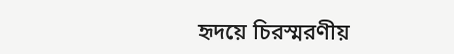হৃদয়ে চিরস্মরণীয়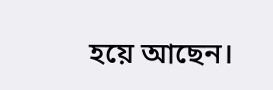হয়ে আছেন।